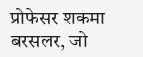प्रोफेसर शकमा बरसलर, जो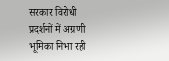सरकार विरोधी प्रदर्शनों में अग्रणी भूमिका निभा रही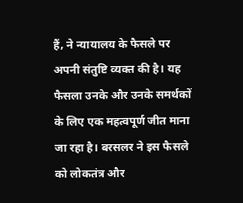हैं, ने न्यायालय के फैसले पर अपनी संतुष्टि व्यक्त की है। यह फैसला उनके और उनके समर्थकों के लिए एक महत्वपूर्ण जीत माना जा रहा है। बरसलर ने इस फैसले को लोकतंत्र और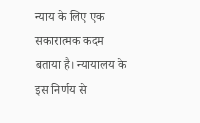न्याय के लिए एक सकारात्मक कदम बताया है। न्यायालय के इस निर्णय से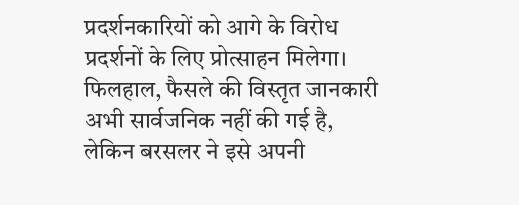प्रदर्शनकारियों को आगे के विरोध प्रदर्शनों के लिए प्रोत्साहन मिलेगा। फिलहाल, फैसले की विस्तृत जानकारी अभी सार्वजनिक नहीं की गई है, लेकिन बरसलर ने इसे अपनी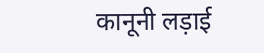कानूनी लड़ाई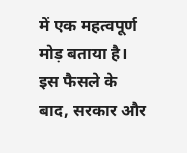में एक महत्वपूर्ण मोड़ बताया है। इस फैसले के बाद, सरकार और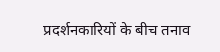प्रदर्शनकारियों के बीच तनाव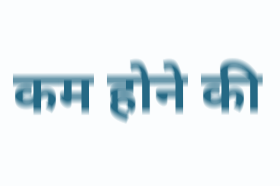कम होने की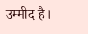उम्मीद है।